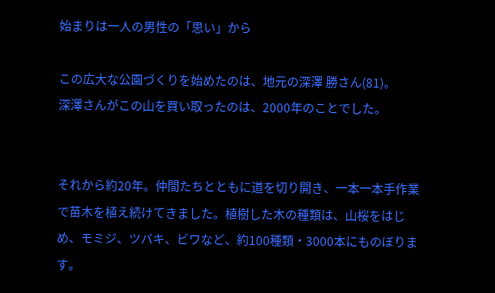始まりは一人の男性の「思い」から

この広大な公園づくりを始めたのは、地元の深澤 勝さん(81)。
深澤さんがこの山を買い取ったのは、2000年のことでした。


それから約20年。仲間たちとともに道を切り開き、一本一本手作業で苗木を植え続けてきました。植樹した木の種類は、山桜をはじめ、モミジ、ツバキ、ビワなど、約100種類・3000本にものぼります。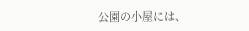公園の小屋には、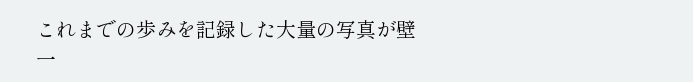これまでの歩みを記録した大量の写真が壁一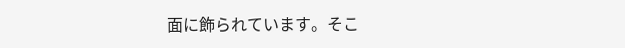面に飾られています。そこ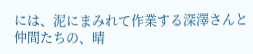には、泥にまみれて作業する深澤さんと仲間たちの、晴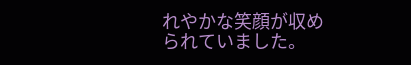れやかな笑顔が収められていました。